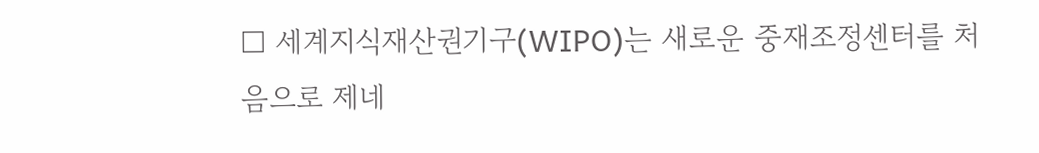□ 세계지식재산권기구(WIPO)는 새로운 중재조정센터를 처음으로 제네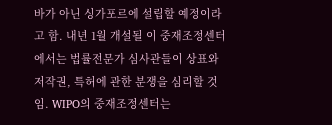바가 아닌 싱가포르에 설립할 예정이라고 함. 내년 1월 개설될 이 중재조정센터에서는 법률전문가 심사관들이 상표와 저작권, 특허에 관한 분쟁을 심리할 것임. WIPO의 중재조정센터는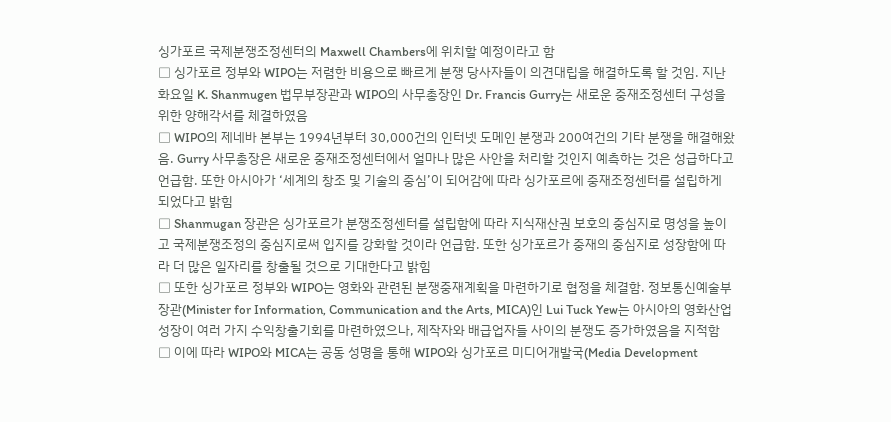싱가포르 국제분쟁조정센터의 Maxwell Chambers에 위치할 예정이라고 함
□ 싱가포르 정부와 WIPO는 저렴한 비용으로 빠르게 분쟁 당사자들이 의견대립을 해결하도록 할 것임. 지난 화요일 K. Shanmugen 법무부장관과 WIPO의 사무총장인 Dr. Francis Gurry는 새로운 중재조정센터 구성을 위한 양해각서를 체결하였음
□ WIPO의 제네바 본부는 1994년부터 30,000건의 인터넷 도메인 분쟁과 200여건의 기타 분쟁을 해결해왔음. Gurry 사무총장은 새로운 중재조정센터에서 얼마나 많은 사안을 처리할 것인지 예측하는 것은 성급하다고 언급함. 또한 아시아가 ‘세계의 창조 및 기술의 중심’이 되어감에 따라 싱가포르에 중재조정센터를 설립하게 되었다고 밝힘
□ Shanmugan 장관은 싱가포르가 분쟁조정센터를 설립함에 따라 지식재산권 보호의 중심지로 명성을 높이고 국제분쟁조정의 중심지로써 입지를 강화할 것이라 언급함. 또한 싱가포르가 중재의 중심지로 성장함에 따라 더 많은 일자리를 창출될 것으로 기대한다고 밝힘
□ 또한 싱가포르 정부와 WIPO는 영화와 관련된 분쟁중재계획을 마련하기로 협정을 체결함. 정보통신예술부 장관(Minister for Information, Communication and the Arts, MICA)인 Lui Tuck Yew는 아시아의 영화산업 성장이 여러 가지 수익창출기회를 마련하였으나, 제작자와 배급업자들 사이의 분쟁도 증가하였음을 지적함
□ 이에 따라 WIPO와 MICA는 공동 성명을 통해 WIPO와 싱가포르 미디어개발국(Media Development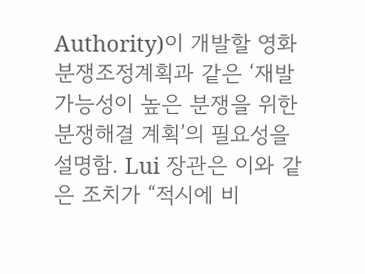Authority)이 개발할 영화 분쟁조정계획과 같은 ‘재발 가능성이 높은 분쟁을 위한 분쟁해결 계획’의 필요성을 설명함. Lui 장관은 이와 같은 조치가 “적시에 비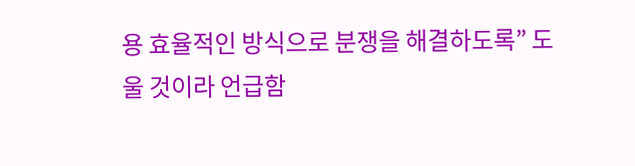용 효율적인 방식으로 분쟁을 해결하도록” 도울 것이라 언급함